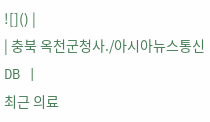![]() |
| 충북 옥천군청사./아시아뉴스통신DB |
최근 의료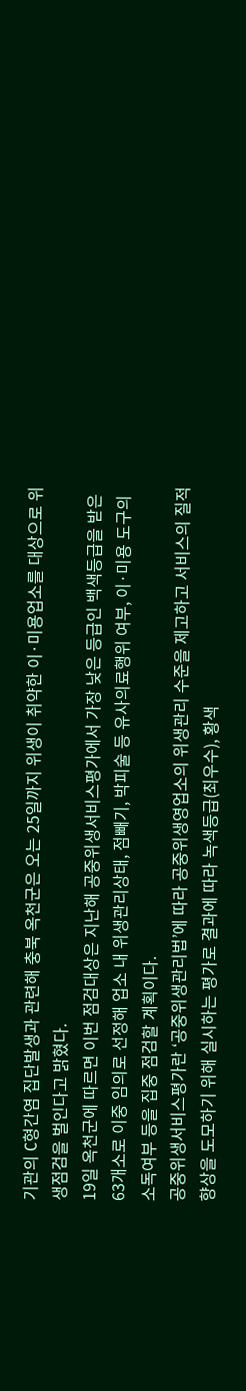기관의 C형간염 집단발생과 관련해 충북 옥천군은 오는 25일까지 위생이 취약한 이·미용업소를 대상으로 위생점검을 벌인다고 밝혔다.
19일 옥천군에 따르면 이번 점검대상은 지난해 공중위생서비스평가에서 가장 낮은 등급인 백색등급을 받은 63개소로 이중 임의로 선정해 업소 내 위생관리상태, 점빼기, 박피술 등 유사의료행위 여부, 이·미용 도구의 소독여부 등을 집중 점검할 계획이다.
공중위생서비스평가란 ‘공중위생관리법’에 따라 공중위생영업소의 위생관리 수준을 제고하고 서비스의 질적 향상을 도모하기 위해 실시하는 평가로 결과에 따라 녹색등급(최우수), 황색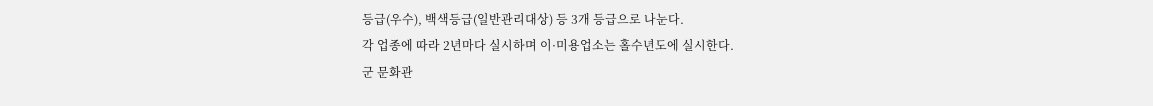등급(우수), 백색등급(일반관리대상) 등 3개 등급으로 나눈다.
각 업종에 따라 2년마다 실시하며 이·미용업소는 홀수년도에 실시한다.
군 문화관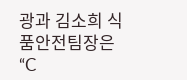광과 김소희 식품안전팀장은 “C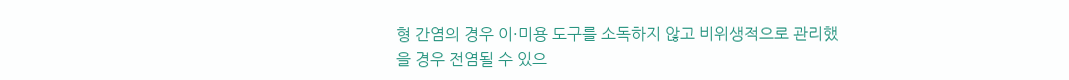형 간염의 경우 이·미용 도구를 소독하지 않고 비위생적으로 관리했을 경우 전염될 수 있으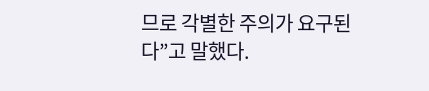므로 각별한 주의가 요구된다”고 말했다.